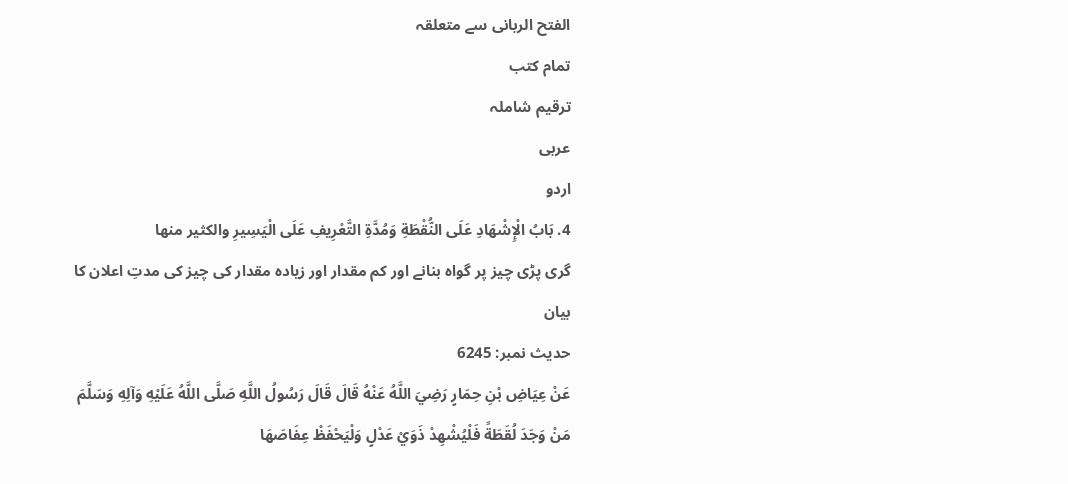الفتح الربانی سے متعلقہ
تمام کتب
ترقیم شاملہ
عربی
اردو
4. بَابُ الْإِشْهَادِ عَلَى النُّقْطَةِ وَمُدَّةِ التَّعْرِيفِ عَلَى الْيَسِيرِ والكثير منها
گری پڑی چیز پر گواہ بنانے اور کم مقدار اور زیادہ مقدار کی چیز کی مدتِ اعلان کا بیان
حدیث نمبر: 6245
عَنْ عِيَاضِ بْنِ حِمَارٍ رَضِيَ اللَّهُ عَنْهُ قَالَ قَالَ رَسُولُ اللَّهِ صَلَّى اللَّهُ عَلَيْهِ وَآلِهِ وَسَلَّمَ مَنْ وَجَدَ لُقَطَةً فَلْيُشْهِدْ ذَوَيْ عَدْلٍ وَلْيَحْفَظْ عِفَاصَهَا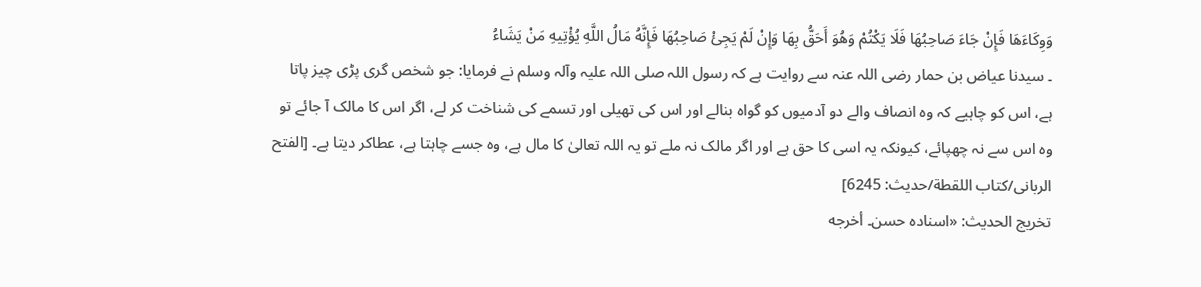وَوِكَاءَهَا فَإِنْ جَاءَ صَاحِبُهَا فَلَا يَكْتُمْ وَهُوَ أَحَقُّ بِهَا وَإِنْ لَمْ يَجِئْ صَاحِبُهَا فَإِنَّهُ مَالُ اللَّهِ يُؤْتِيهِ مَنْ يَشَاءُ
۔ سیدنا عیاض بن حمار رضی اللہ عنہ سے روایت ہے کہ رسول اللہ صلی اللہ علیہ وآلہ وسلم نے فرمایا: جو شخص گری پڑی چیز پاتا ہے، اس کو چاہیے کہ وہ انصاف والے دو آدمیوں کو گواہ بنالے اور اس کی تھیلی اور تسمے کی شناخت کر لے، اگر اس کا مالک آ جائے تو وہ اس سے نہ چھپائے، کیونکہ یہ اسی کا حق ہے اور اگر مالک نہ ملے تو یہ اللہ تعالیٰ کا مال ہے، وہ جسے چاہتا ہے، عطاکر دیتا ہے۔ [الفتح الربانی/كتاب اللقطة/حدیث: 6245]
تخریج الحدیث: «اسناده حسن۔ أخرجه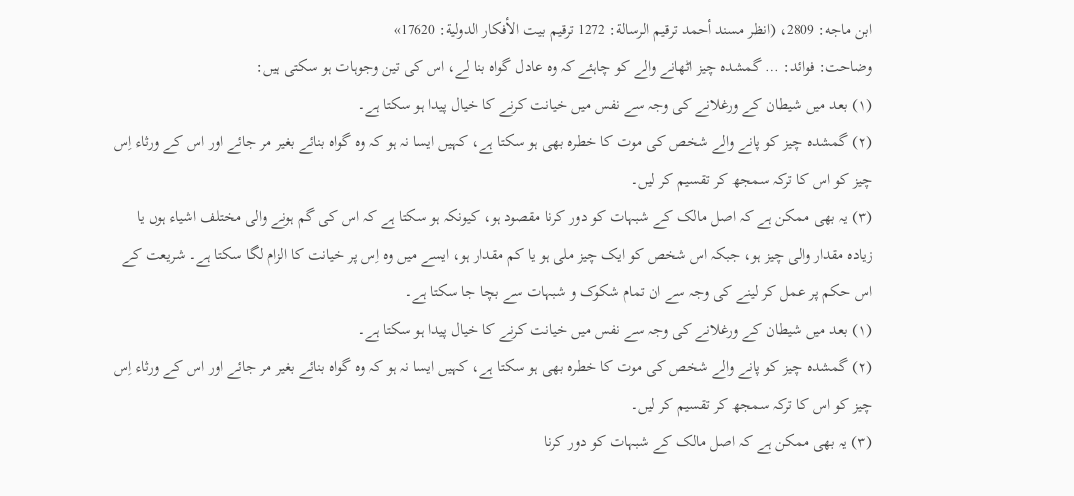ابن ماجه: 2809، (انظر مسند أحمد ترقيم الرسالة: 1272 ترقیم بيت الأفكار الدولية: 17620»
وضاحت: فوائد: … گمشدہ چیز اٹھانے والے کو چاہئے کہ وہ عادل گواہ بنا لے، اس کی تین وجوہات ہو سکتی ہیں:
(۱) بعد میں شیطان کے ورغلانے کی وجہ سے نفس میں خیانت کرنے کا خیال پیدا ہو سکتا ہے۔
(۲) گمشدہ چیز کو پانے والے شخص کی موت کا خطرہ بھی ہو سکتا ہے، کہیں ایسا نہ ہو کہ وہ گواہ بنائے بغیر مر جائے اور اس کے ورثاء اِس چیز کو اس کا ترکہ سمجھ کر تقسیم کر لیں۔
(۳) یہ بھی ممکن ہے کہ اصل مالک کے شبہات کو دور کرنا مقصود ہو، کیونکہ ہو سکتا ہے کہ اس کی گم ہونے والی مختلف اشیاء ہوں یا زیادہ مقدار والی چیز ہو، جبکہ اس شخص کو ایک چیز ملی ہو یا کم مقدار ہو، ایسے میں وہ اِس پر خیانت کا الزام لگا سکتا ہے۔ شریعت کے اس حکم پر عمل کر لینے کی وجہ سے ان تمام شکوک و شبہات سے بچا جا سکتا ہے۔
(۱) بعد میں شیطان کے ورغلانے کی وجہ سے نفس میں خیانت کرنے کا خیال پیدا ہو سکتا ہے۔
(۲) گمشدہ چیز کو پانے والے شخص کی موت کا خطرہ بھی ہو سکتا ہے، کہیں ایسا نہ ہو کہ وہ گواہ بنائے بغیر مر جائے اور اس کے ورثاء اِس چیز کو اس کا ترکہ سمجھ کر تقسیم کر لیں۔
(۳) یہ بھی ممکن ہے کہ اصل مالک کے شبہات کو دور کرنا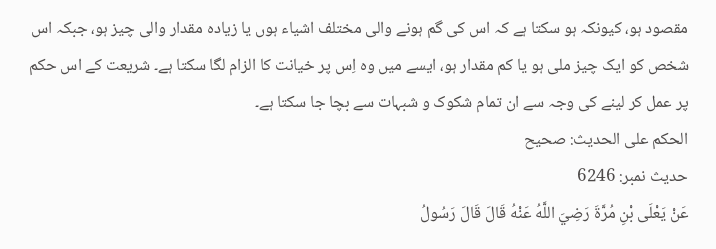مقصود ہو، کیونکہ ہو سکتا ہے کہ اس کی گم ہونے والی مختلف اشیاء ہوں یا زیادہ مقدار والی چیز ہو، جبکہ اس شخص کو ایک چیز ملی ہو یا کم مقدار ہو، ایسے میں وہ اِس پر خیانت کا الزام لگا سکتا ہے۔ شریعت کے اس حکم پر عمل کر لینے کی وجہ سے ان تمام شکوک و شبہات سے بچا جا سکتا ہے۔
الحكم على الحديث: صحیح
حدیث نمبر: 6246
عَنْ يَعْلَى بْنِ مُرَّةَ رَضِيَ اللَّهُ عَنْهُ قَالَ قَالَ رَسُولُ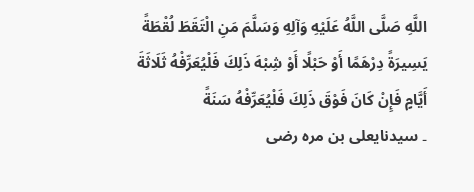اللَّهِ صَلَّى اللَّهُ عَلَيْهِ وَآلِهِ وَسَلَّمَ مَنِ الْتَقَطَ لُقْطَةً يَسِيرَةً دِرْهَمًا أَوْ حَبْلًا أَوْ شِبْهَ ذَلِكَ فَلْيُعَرِّفْهُ ثَلَاثَةَ أَيَّامٍ فَإِنْ كَانَ فَوْقَ ذَلِكَ فَلْيُعَرِّفْهُ سَنَةً
۔ سیدنایعلی بن مرہ رضی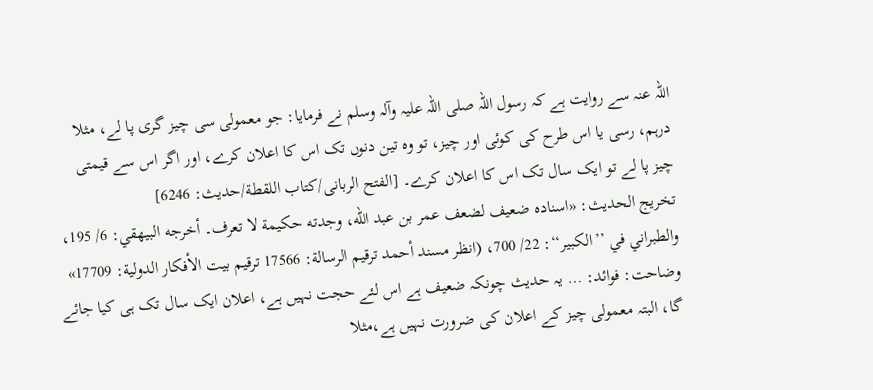اللہ عنہ سے روایت ہے کہ رسول اللہ صلی اللہ علیہ وآلہ وسلم نے فرمایا: جو معمولی سی چیز گری پا لے، مثلا درہم، رسی یا اس طرح کی کوئی اور چیز، تو وہ تین دنوں تک اس کا اعلان کرے، اور اگر اس سے قیمتی چیز پا لے تو ایک سال تک اس کا اعلان کرے۔ [الفتح الربانی/كتاب اللقطة/حدیث: 6246]
تخریج الحدیث: «اسناده ضعيف لضعف عمر بن عبد الله، وجدته حكيمة لا تعرف۔ أخرجه البيھقي: 6/ 195، والطبراني في ’’الكبير‘‘: 22/ 700، (انظر مسند أحمد ترقيم الرسالة: 17566 ترقیم بيت الأفكار الدولية: 17709»
وضاحت: فوائد: … یہ حدیث چونکہ ضعیف ہے اس لئے حجت نہیں ہے، اعلان ایک سال تک ہی کیا جائے گا، البتہ معمولی چیز کے اعلان کی ضرورت نہیں ہے،مثلا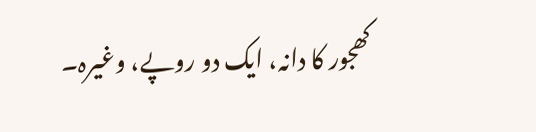کھجور کا دانہ، ایک دو روپے، وغیرہ۔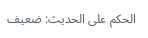الحكم على الحديث: ضعیف